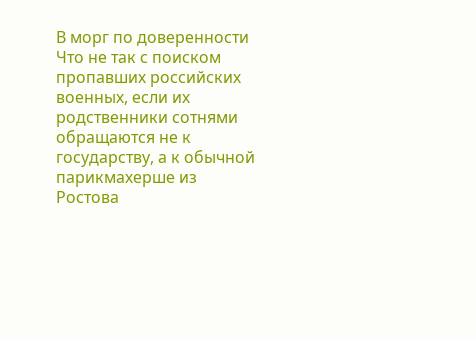В морг по доверенности
Что не так с поиском пропавших российских военных, если их родственники сотнями обращаются не к государству, а к обычной парикмахерше из Ростова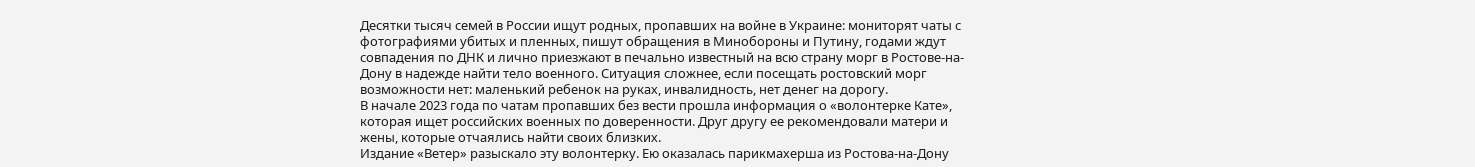Десятки тысяч семей в России ищут родных, пропавших на войне в Украине: мониторят чаты с фотографиями убитых и пленных, пишут обращения в Минобороны и Путину, годами ждут совпадения по ДНК и лично приезжают в печально известный на всю страну морг в Ростове-на-Дону в надежде найти тело военного. Ситуация сложнее, если посещать ростовский морг возможности нет: маленький ребенок на руках, инвалидность, нет денег на дорогу.
В начале 2023 года по чатам пропавших без вести прошла информация о «волонтерке Кате», которая ищет российских военных по доверенности. Друг другу ее рекомендовали матери и жены, которые отчаялись найти своих близких.
Издание «Ветер» разыскало эту волонтерку. Ею оказалась парикмахерша из Ростова-на-Дону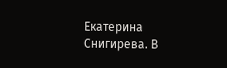Екатерина Снигирева. В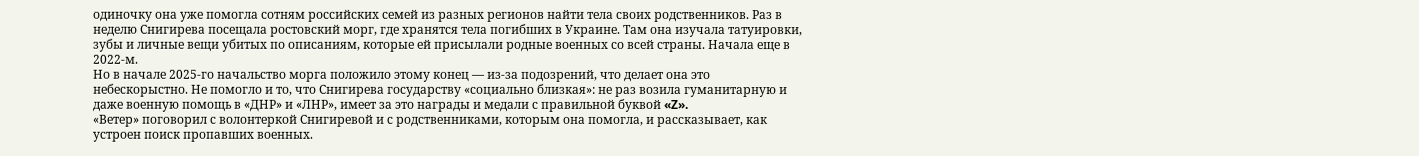одиночку она уже помогла сотням российских семей из разных регионов найти тела своих родственников. Раз в неделю Снигирева посещала ростовский морг, где хранятся тела погибших в Украине. Там она изучала татуировки, зубы и личные вещи убитых по описаниям, которые ей присылали родные военных со всей страны. Начала еще в 2022-м.
Но в начале 2025-го начальство морга положило этому конец — из-за подозрений, что делает она это небескорыстно. Не помогло и то, что Снигирева государству «социально близкая»: не раз возила гуманитарную и даже военную помощь в «ДНР» и «ЛНР», имеет за это награды и медали с правильной буквой «Z».
«Ветер» поговорил с волонтеркой Снигиревой и с родственниками, которым она помогла, и рассказывает, как устроен поиск пропавших военных.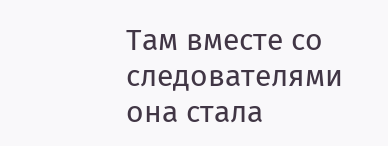Там вместе со следователями она стала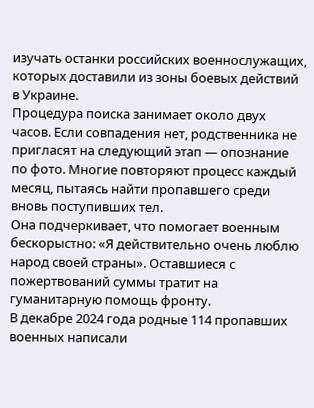изучать останки российских военнослужащих, которых доставили из зоны боевых действий в Украине.
Процедура поиска занимает около двух часов. Если совпадения нет, родственника не пригласят на следующий этап — опознание по фото. Многие повторяют процесс каждый месяц, пытаясь найти пропавшего среди вновь поступивших тел.
Она подчеркивает, что помогает военным бескорыстно: «Я действительно очень люблю народ своей страны». Оставшиеся с пожертвований суммы тратит на гуманитарную помощь фронту.
В декабре 2024 года родные 114 пропавших военных написали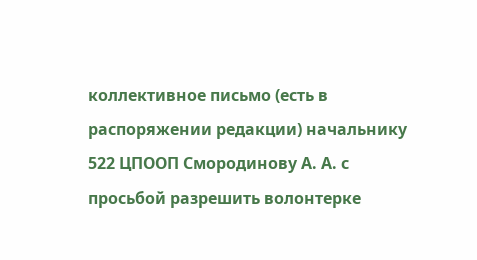коллективное письмо (есть в распоряжении редакции) начальнику 522 ЦПООП Смородинову А. А. с просьбой разрешить волонтерке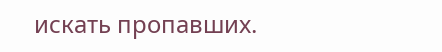искать пропавших.